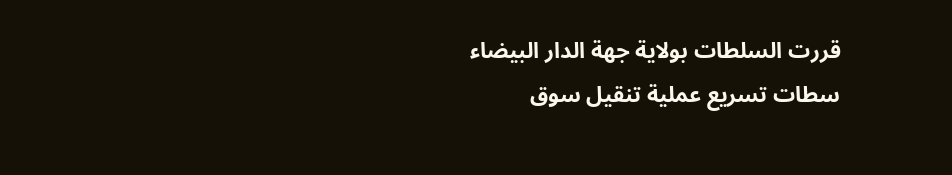قررت السلطات بولاية جهة الدار البيضاء سطات تسريع عملية تنقيل سوق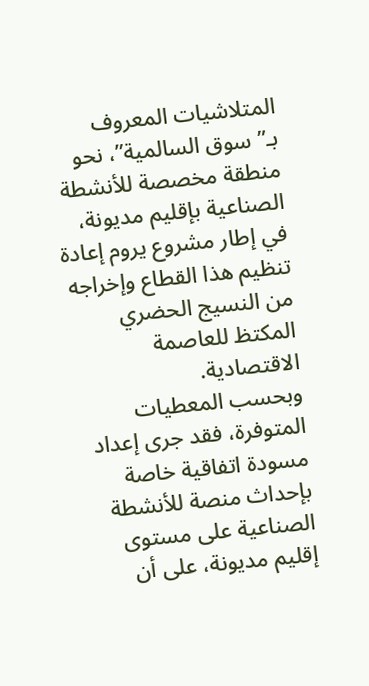المتلاشيات المعروف بـ”سوق السالمية”، نحو منطقة مخصصة للأنشطة الصناعية بإقليم مديونة، في إطار مشروع يروم إعادة تنظيم هذا القطاع وإخراجه من النسيج الحضري المكتظ للعاصمة الاقتصادية.
وبحسب المعطيات المتوفرة، فقد جرى إعداد مسودة اتفاقية خاصة بإحداث منصة للأنشطة الصناعية على مستوى إقليم مديونة، على أن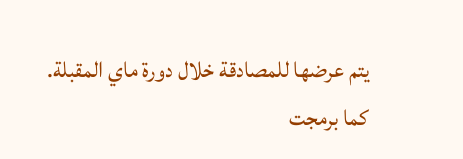يتم عرضها للمصادقة خلال دورة ماي المقبلة.
كما برمجت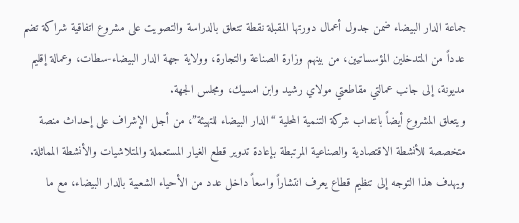جماعة الدار البيضاء ضمن جدول أعمال دورتها المقبلة نقطة تتعلق بالدراسة والتصويت على مشروع اتفاقية شراكة تضم عدداً من المتدخلين المؤسساتيين، من بينهم وزارة الصناعة والتجارة، وولاية جهة الدار البيضاء-سطات، وعمالة إقليم مديونة، إلى جانب عمالتي مقاطعتي مولاي رشيد وابن امسيك، ومجلس الجهة.
ويتعلق المشروع أيضاً بانتداب شركة التنمية المحلية “الدار البيضاء للتهيئة”، من أجل الإشراف على إحداث منصة متخصصة للأنشطة الاقتصادية والصناعية المرتبطة بإعادة تدوير قطع الغيار المستعملة والمتلاشيات والأنشطة المماثلة.
ويهدف هذا التوجه إلى تنظيم قطاع يعرف انتشاراً واسعاً داخل عدد من الأحياء الشعبية بالدار البيضاء، مع ما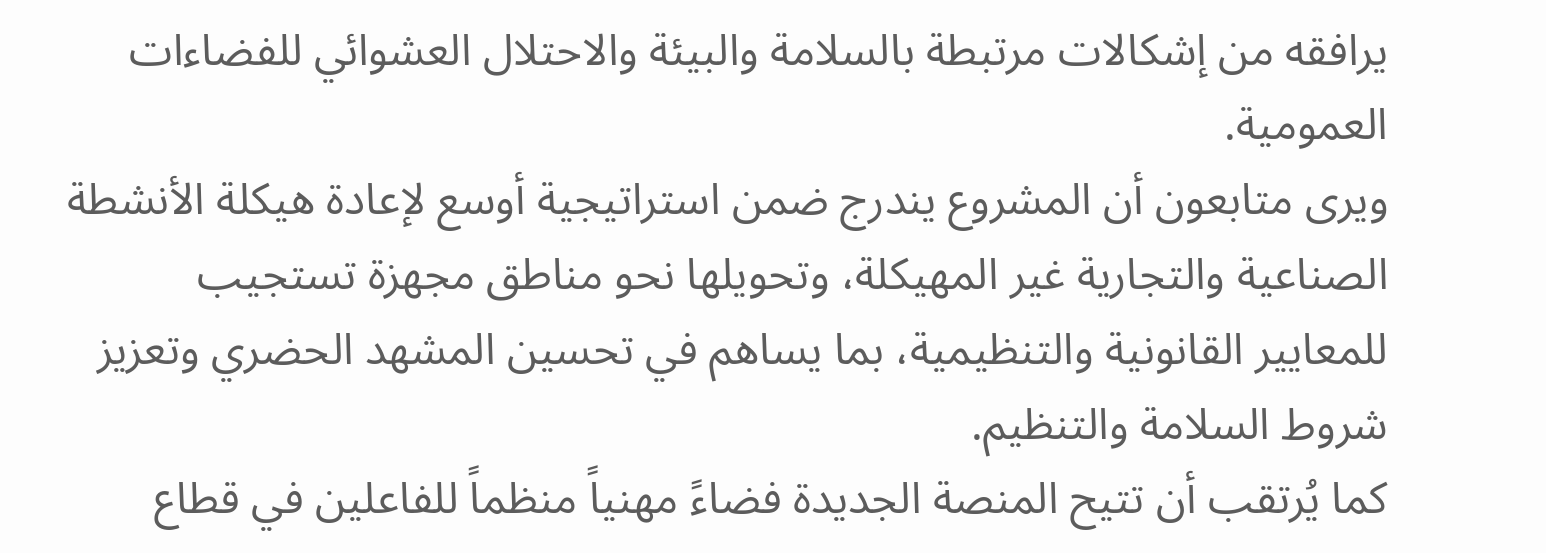يرافقه من إشكالات مرتبطة بالسلامة والبيئة والاحتلال العشوائي للفضاءات العمومية.
ويرى متابعون أن المشروع يندرج ضمن استراتيجية أوسع لإعادة هيكلة الأنشطة الصناعية والتجارية غير المهيكلة، وتحويلها نحو مناطق مجهزة تستجيب للمعايير القانونية والتنظيمية، بما يساهم في تحسين المشهد الحضري وتعزيز شروط السلامة والتنظيم.
كما يُرتقب أن تتيح المنصة الجديدة فضاءً مهنياً منظماً للفاعلين في قطاع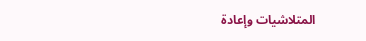المتلاشيات وإعادة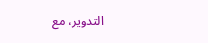التدوير، مع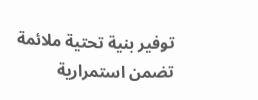توفير بنية تحتية ملائمة تضمن استمرارية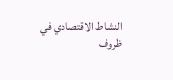النشاط الاقتصادي في ظروف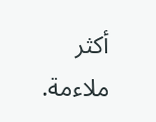أكثر ملاءمة.